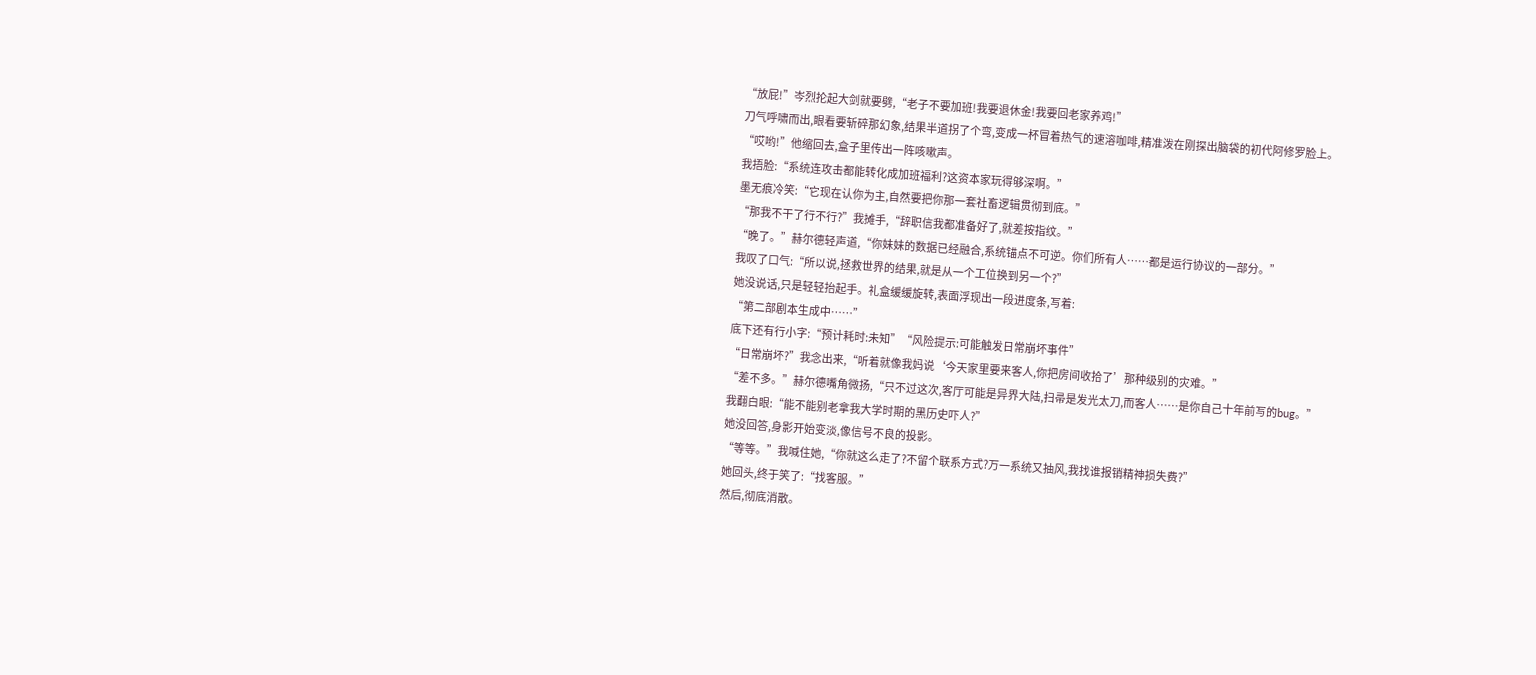“放屁!”岑烈抡起大剑就要劈,“老子不要加班!我要退休金!我要回老家养鸡!”
刀气呼啸而出,眼看要斩碎那幻象,结果半道拐了个弯,变成一杯冒着热气的速溶咖啡,精准泼在刚探出脑袋的初代阿修罗脸上。
“哎哟!”他缩回去,盒子里传出一阵咳嗽声。
我捂脸:“系统连攻击都能转化成加班福利?这资本家玩得够深啊。”
墨无痕冷笑:“它现在认你为主,自然要把你那一套社畜逻辑贯彻到底。”
“那我不干了行不行?”我摊手,“辞职信我都准备好了,就差按指纹。”
“晚了。”赫尔德轻声道,“你妹妹的数据已经融合,系统锚点不可逆。你们所有人……都是运行协议的一部分。”
我叹了口气:“所以说,拯救世界的结果,就是从一个工位换到另一个?”
她没说话,只是轻轻抬起手。礼盒缓缓旋转,表面浮现出一段进度条,写着:
“第二部剧本生成中……”
底下还有行小字:“预计耗时:未知”“风险提示:可能触发日常崩坏事件”
“日常崩坏?”我念出来,“听着就像我妈说‘今天家里要来客人,你把房间收拾了’那种级别的灾难。”
“差不多。”赫尔德嘴角微扬,“只不过这次,客厅可能是异界大陆,扫帚是发光太刀,而客人……是你自己十年前写的bug。”
我翻白眼:“能不能别老拿我大学时期的黑历史吓人?”
她没回答,身影开始变淡,像信号不良的投影。
“等等。”我喊住她,“你就这么走了?不留个联系方式?万一系统又抽风,我找谁报销精神损失费?”
她回头,终于笑了:“找客服。”
然后,彻底消散。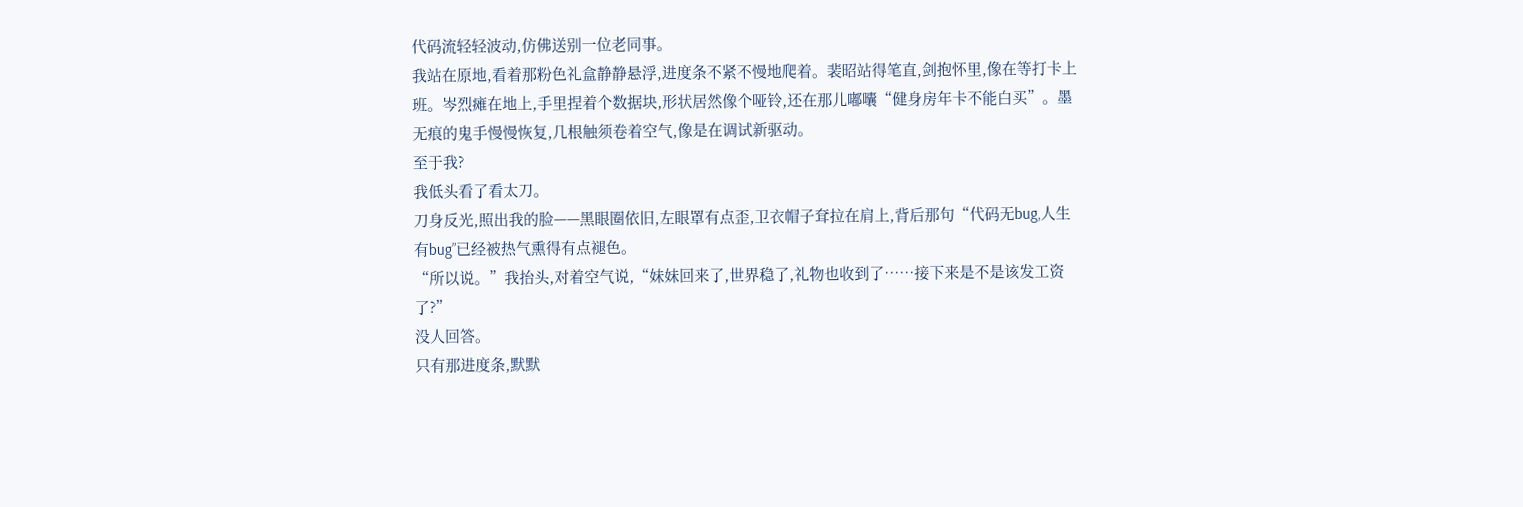代码流轻轻波动,仿佛送别一位老同事。
我站在原地,看着那粉色礼盒静静悬浮,进度条不紧不慢地爬着。裴昭站得笔直,剑抱怀里,像在等打卡上班。岑烈瘫在地上,手里捏着个数据块,形状居然像个哑铃,还在那儿嘟囔“健身房年卡不能白买”。墨无痕的鬼手慢慢恢复,几根触须卷着空气,像是在调试新驱动。
至于我?
我低头看了看太刀。
刀身反光,照出我的脸——黑眼圈依旧,左眼罩有点歪,卫衣帽子耷拉在肩上,背后那句“代码无bug,人生有bug”已经被热气熏得有点褪色。
“所以说。”我抬头,对着空气说,“妹妹回来了,世界稳了,礼物也收到了……接下来是不是该发工资了?”
没人回答。
只有那进度条,默默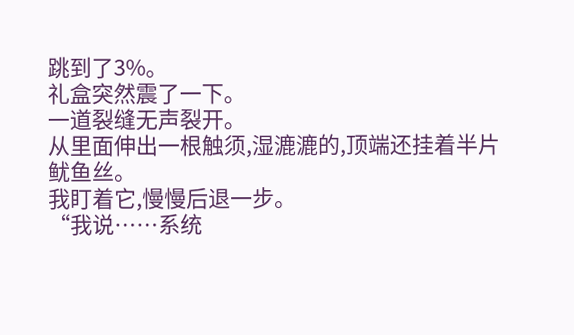跳到了3%。
礼盒突然震了一下。
一道裂缝无声裂开。
从里面伸出一根触须,湿漉漉的,顶端还挂着半片鱿鱼丝。
我盯着它,慢慢后退一步。
“我说……系统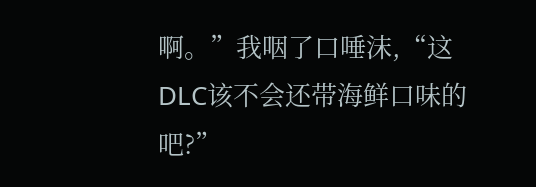啊。”我咽了口唾沫,“这DLC该不会还带海鲜口味的吧?”